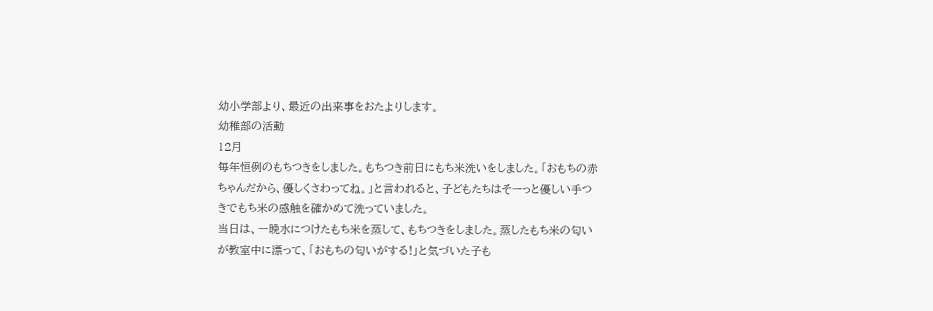幼小学部より、最近の出来事をおたよりします。
幼稚部の活動
12月
毎年恒例のもちつきをしました。もちつき前日にもち米洗いをしました。「おもちの赤ちゃんだから、優しくさわってね。」と言われると、子どもたちはそーっと優しい手つきでもち米の感触を確かめて洗っていました。
当日は、一晩水につけたもち米を蒸して、もちつきをしました。蒸したもち米の匂いが教室中に漂って、「おもちの匂いがする!」と気づいた子も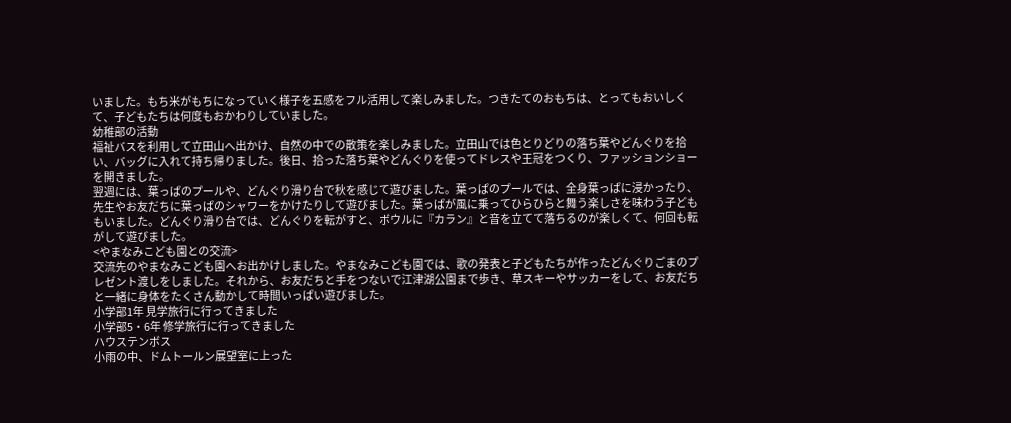いました。もち米がもちになっていく様子を五感をフル活用して楽しみました。つきたてのおもちは、とってもおいしくて、子どもたちは何度もおかわりしていました。
幼稚部の活動
福祉バスを利用して立田山へ出かけ、自然の中での散策を楽しみました。立田山では色とりどりの落ち葉やどんぐりを拾い、バッグに入れて持ち帰りました。後日、拾った落ち葉やどんぐりを使ってドレスや王冠をつくり、ファッションショーを開きました。
翌週には、葉っぱのプールや、どんぐり滑り台で秋を感じて遊びました。葉っぱのプールでは、全身葉っぱに浸かったり、先生やお友だちに葉っぱのシャワーをかけたりして遊びました。葉っぱが風に乗ってひらひらと舞う楽しさを味わう子どももいました。どんぐり滑り台では、どんぐりを転がすと、ボウルに『カラン』と音を立てて落ちるのが楽しくて、何回も転がして遊びました。
<やまなみこども園との交流>
交流先のやまなみこども園へお出かけしました。やまなみこども園では、歌の発表と子どもたちが作ったどんぐりごまのプレゼント渡しをしました。それから、お友だちと手をつないで江津湖公園まで歩き、草スキーやサッカーをして、お友だちと一緒に身体をたくさん動かして時間いっぱい遊びました。
小学部1年 見学旅行に行ってきました
小学部5・6年 修学旅行に行ってきました
ハウステンボス
小雨の中、ドムトールン展望室に上った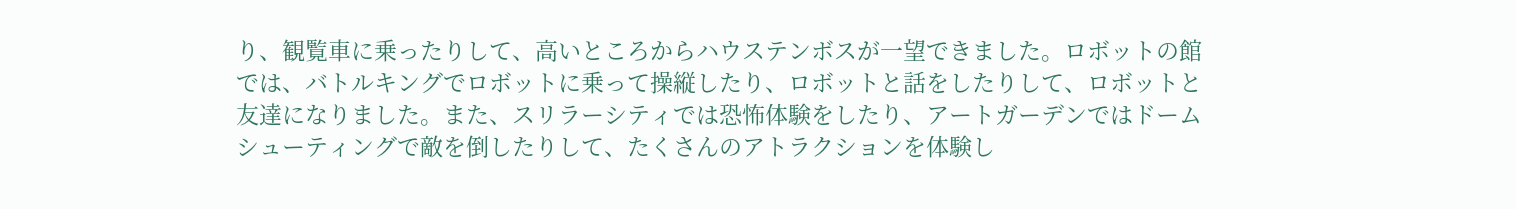り、観覧車に乗ったりして、高いところからハウステンボスが一望できました。ロボットの館では、バトルキングでロボットに乗って操縦したり、ロボットと話をしたりして、ロボットと友達になりました。また、スリラーシティでは恐怖体験をしたり、アートガーデンではドームシューティングで敵を倒したりして、たくさんのアトラクションを体験し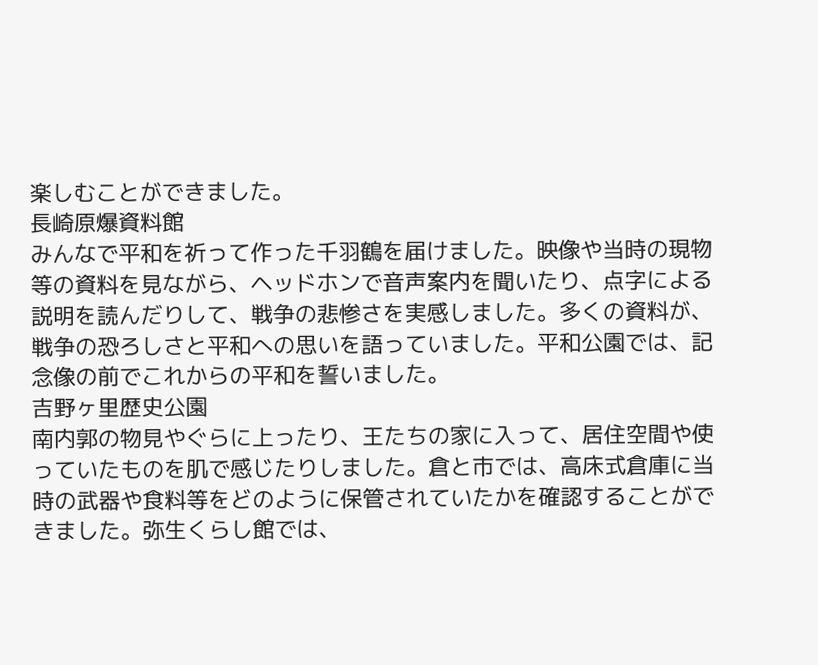楽しむことができました。
長崎原爆資料館
みんなで平和を祈って作った千羽鶴を届けました。映像や当時の現物等の資料を見ながら、ヘッドホンで音声案内を聞いたり、点字による説明を読んだりして、戦争の悲惨さを実感しました。多くの資料が、戦争の恐ろしさと平和への思いを語っていました。平和公園では、記念像の前でこれからの平和を誓いました。
吉野ヶ里歴史公園
南内郭の物見やぐらに上ったり、王たちの家に入って、居住空間や使っていたものを肌で感じたりしました。倉と市では、高床式倉庫に当時の武器や食料等をどのように保管されていたかを確認することができました。弥生くらし館では、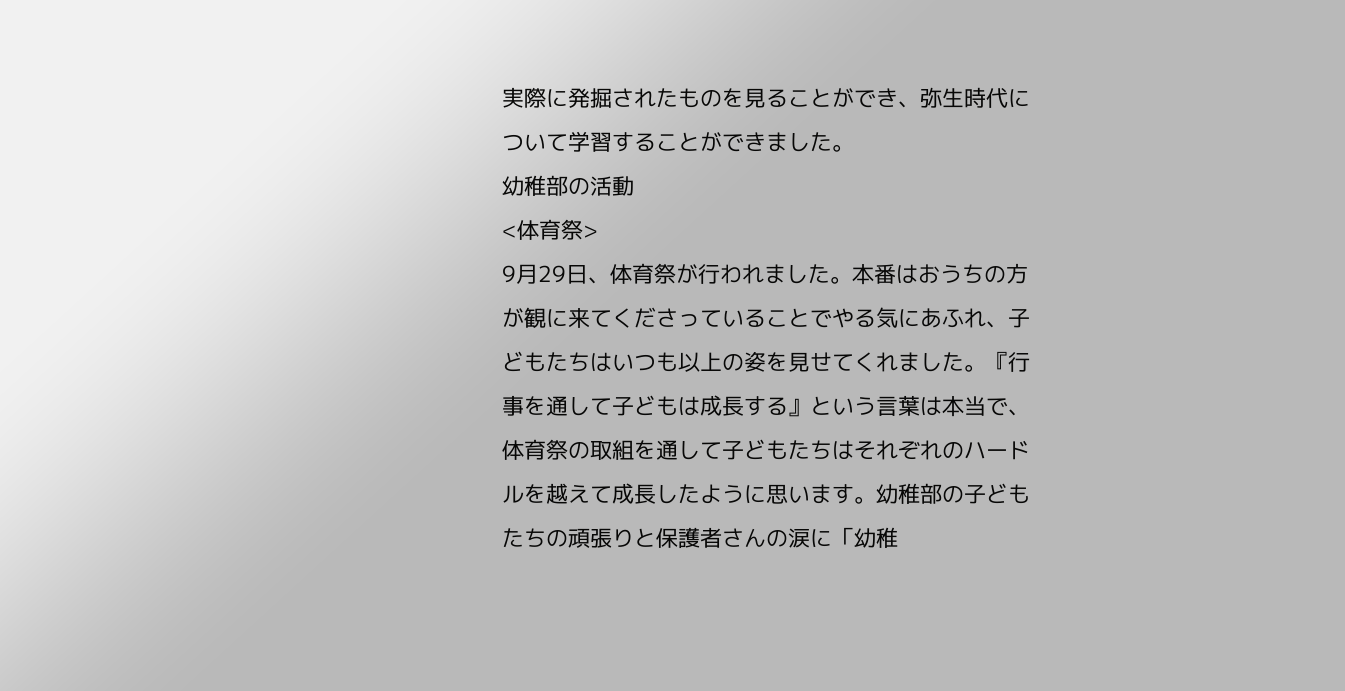実際に発掘されたものを見ることができ、弥生時代について学習することができました。
幼稚部の活動
<体育祭>
9月29日、体育祭が行われました。本番はおうちの方が観に来てくださっていることでやる気にあふれ、子どもたちはいつも以上の姿を見せてくれました。『行事を通して子どもは成長する』という言葉は本当で、体育祭の取組を通して子どもたちはそれぞれのハードルを越えて成長したように思います。幼稚部の子どもたちの頑張りと保護者さんの涙に「幼稚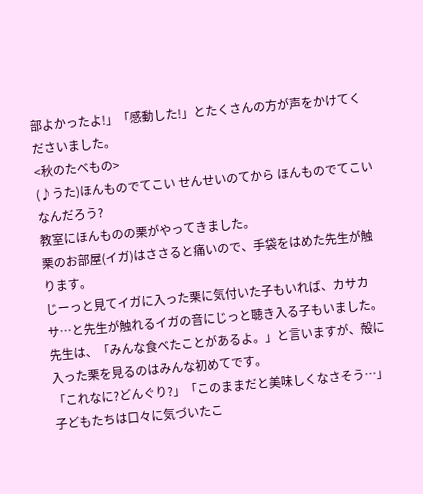部よかったよ!」「感動した!」とたくさんの方が声をかけてくださいました。
<秋のたべもの>
(♪うた)ほんものでてこい せんせいのてから ほんものでてこい なんだろう?
教室にほんものの栗がやってきました。
栗のお部屋(イガ)はささると痛いので、手袋をはめた先生が触ります。
じーっと見てイガに入った栗に気付いた子もいれば、カサカサ…と先生が触れるイガの音にじっと聴き入る子もいました。
先生は、「みんな食べたことがあるよ。」と言いますが、殻に入った栗を見るのはみんな初めてです。
「これなに?どんぐり?」「このままだと美味しくなさそう…」子どもたちは口々に気づいたこ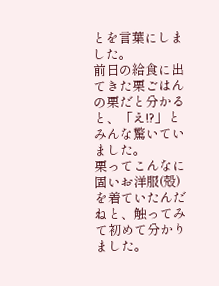とを言葉にしました。
前日の給食に出てきた栗ごはんの栗だと分かると、「え!?」とみんな驚いていました。
栗ってこんなに固いお洋服(殻)を着ていたんだねと、触ってみて初めて分かりました。